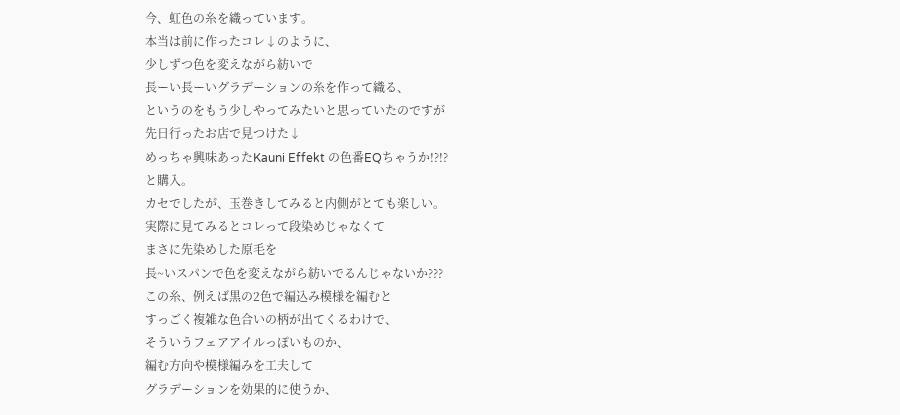今、虹色の糸を織っています。
本当は前に作ったコレ↓のように、
少しずつ色を変えながら紡いで
長ーい長ーいグラデーションの糸を作って織る、
というのをもう少しやってみたいと思っていたのですが
先日行ったお店で見つけた↓
めっちゃ興味あったKauni Effekt の色番EQちゃうか!?!?
と購入。
カセでしたが、玉巻きしてみると内側がとても楽しい。
実際に見てみるとコレって段染めじゃなくて
まさに先染めした原毛を
長~いスパンで色を変えながら紡いでるんじゃないか???
この糸、例えば黒の2色で編込み模様を編むと
すっごく複雑な色合いの柄が出てくるわけで、
そういうフェアアイルっぽいものか、
編む方向や模様編みを工夫して
グラデーションを効果的に使うか、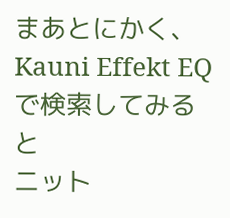まあとにかく、Kauni Effekt EQ で検索してみると
ニット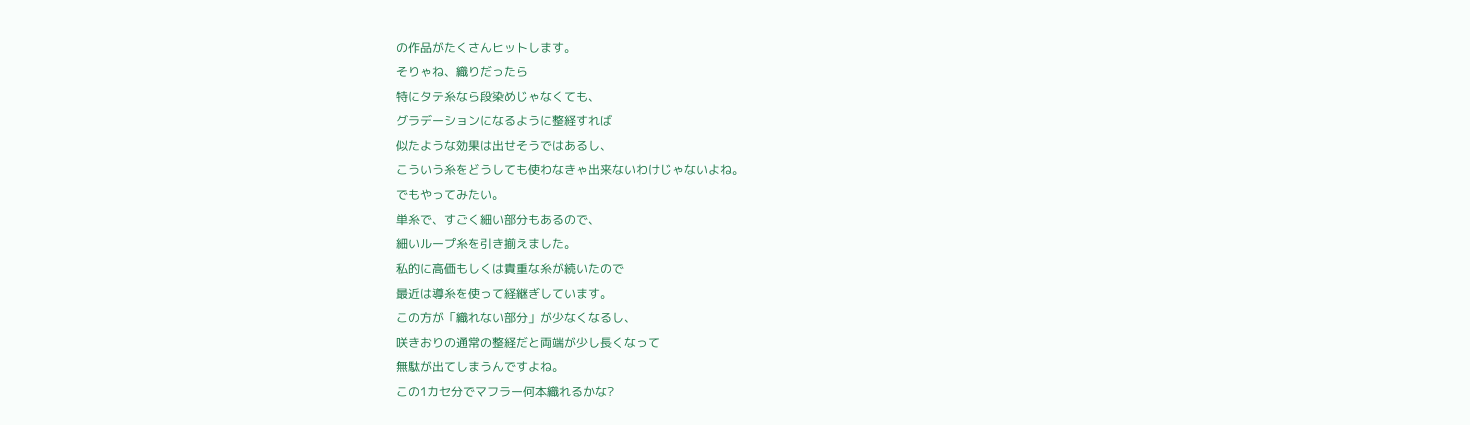の作品がたくさんヒットします。
そりゃね、織りだったら
特にタテ糸なら段染めじゃなくても、
グラデーションになるように整経すれば
似たような効果は出せそうではあるし、
こういう糸をどうしても使わなきゃ出来ないわけじゃないよね。
でもやってみたい。
単糸で、すごく細い部分もあるので、
細いループ糸を引き揃えました。
私的に高価もしくは貴重な糸が続いたので
最近は導糸を使って経継ぎしています。
この方が「織れない部分」が少なくなるし、
咲きおりの通常の整経だと両端が少し長くなって
無駄が出てしまうんですよね。
この1カセ分でマフラー何本織れるかな?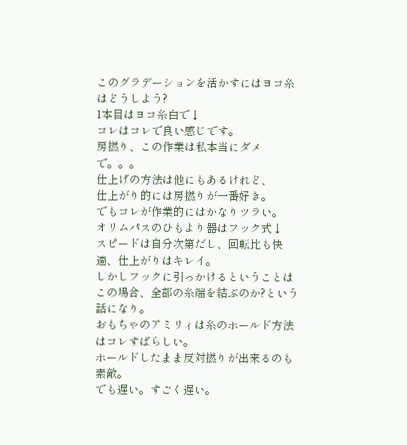このグラデーションを活かすにはヨコ糸はどうしよう?
1本目はヨコ糸白で↓
コレはコレで良い感じです。
房撚り、この作業は私本当にダメで。。。
仕上げの方法は他にもあるけれど、
仕上がり的には房撚りが一番好き。
でもコレが作業的にはかなりツラい。
オリムパスのひもより器はフック式↓
スピードは自分次第だし、回転比も快適、仕上がりはキレイ。
しかしフックに引っかけるということは
この場合、全部の糸端を結ぶのか?という話になり。
おもちゃのアミリィは糸のホールド方法はコレすばらしい。
ホールドしたまま反対撚りが出来るのも素敵。
でも遅い。すごく遅い。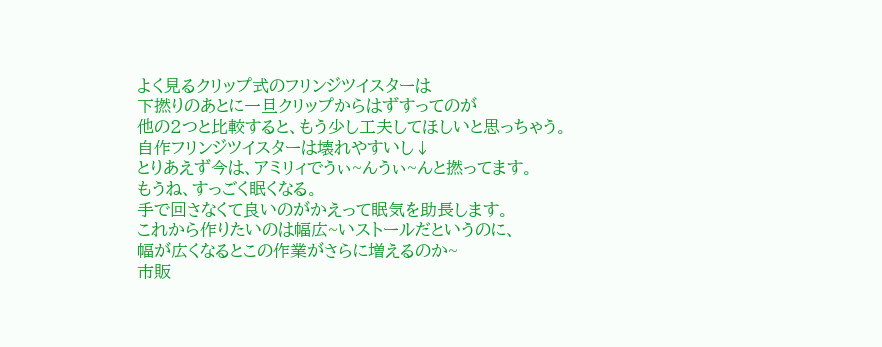よく見るクリップ式のフリンジツイスターは
下撚りのあとに一旦クリップからはずすってのが
他の2つと比較すると、もう少し工夫してほしいと思っちゃう。
自作フリンジツイスターは壊れやすいし↓
とりあえず今は、アミリィでうぃ~んうぃ~んと撚ってます。
もうね、すっごく眠くなる。
手で回さなくて良いのがかえって眠気を助長します。
これから作りたいのは幅広~いストールだというのに、
幅が広くなるとこの作業がさらに増えるのか~
市販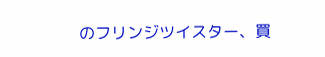のフリンジツイスター、買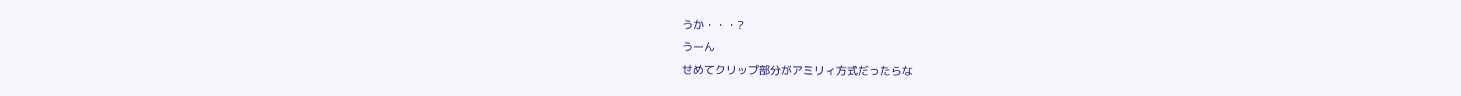うか・・・?
うーん
せめてクリップ部分がアミリィ方式だったらな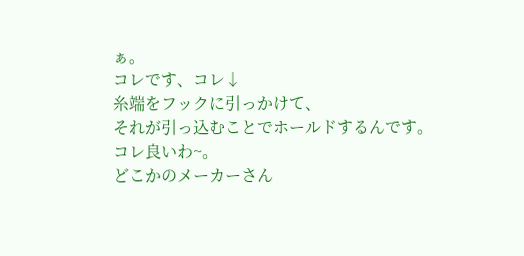ぁ。
コレです、コレ↓
糸端をフックに引っかけて、
それが引っ込むことでホールドするんです。
コレ良いわ~。
どこかのメーカーさん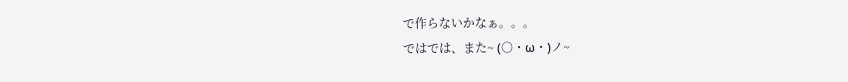で作らないかなぁ。。。
ではでは、また~ (○・ω・)ノ~